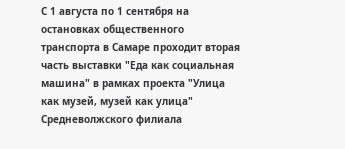С 1 августа по 1 сентября на остановках общественного транспорта в Самаре проходит вторая часть выставки "Еда как социальная машина" в рамках проекта "Улица как музей, музей как улица" Средневолжского филиала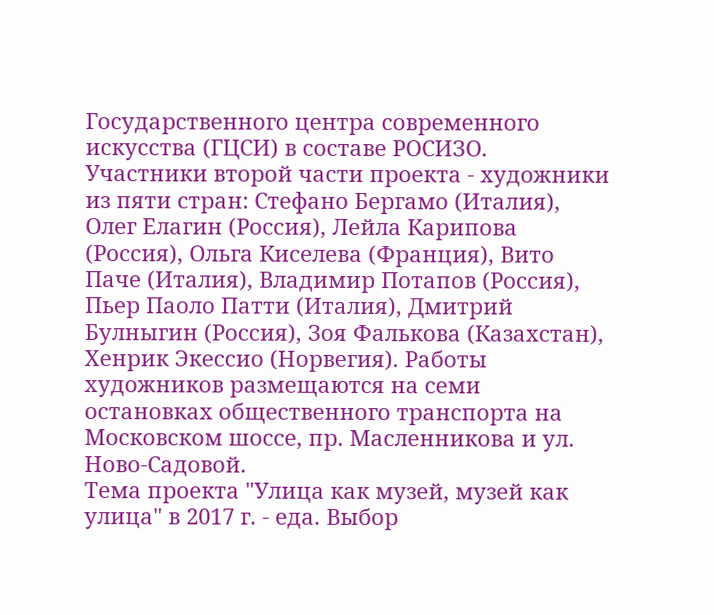Государственного центра современного искусства (ГЦСИ) в составе РОСИЗО.
Участники второй части проекта - художники из пяти стран: Стефано Бергамо (Италия), Олег Елагин (Россия), Лейла Карипова (Россия), Ольга Киселева (Франция), Вито Паче (Италия), Владимир Потапов (Россия), Пьер Паоло Патти (Италия), Дмитрий Булныгин (Россия), Зоя Фалькова (Казахстан), Хенрик Экессио (Норвегия). Работы художников размещаются на семи остановках общественного транспорта на Московском шоссе, пр. Масленникова и ул. Ново-Садовой.
Тема проекта "Улица как музей, музей как улица" в 2017 г. - еда. Выбор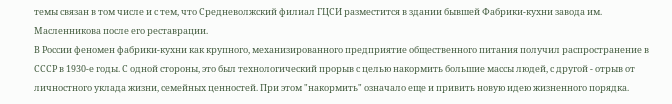темы связан в том числе и с тем, что Средневолжский филиал ГЦСИ разместится в здании бывшей Фабрики-кухни завода им. Масленникова после его реставрации.
В России феномен фабрики-кухни как крупного, механизированного предприятие общественного питания получил распространение в СССР в 1930-е годы. С одной стороны, это был технологический прорыв с целью накормить большие массы людей, с другой - отрыв от личностного уклада жизни, семейных ценностей. При этом "накормить" означало еще и привить новую идею жизненного порядка.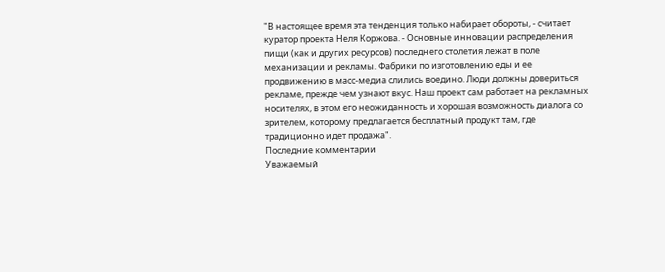"В настоящее время эта тенденция только набирает обороты, - считает куратор проекта Неля Коржова. - Основные инновации распределения пищи (как и других ресурсов) последнего столетия лежат в поле механизации и рекламы. Фабрики по изготовлению еды и ее продвижению в масс-медиа слились воедино. Люди должны довериться рекламе, прежде чем узнают вкус. Наш проект сам работает на рекламных носителях, в этом его неожиданность и хорошая возможность диалога со зрителем, которому предлагается бесплатный продукт там, где традиционно идет продажа".
Последние комментарии
Уважаемый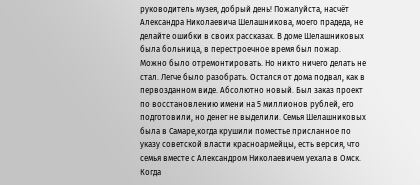руководитель музея, добрый день! Пожалуйста, насчёт Александра Николаевича Шелашникова, моего прадеда, не делайте ошибки в своих рассказах. В доме Шелашниковых была больница, в перестроечное время был пожар. Можно было отремонтировать. Но никто ничего делать не стал. Легче было разобрать. Остался от дома подвал, как в первозданном виде. Абсолютно новый. Был заказ проект по восстановлению имени на 5 миллионов рублей, его подготовили, но денег не выделили. Семья Шелашниковых была в Самаре,когда крушили поместье присланное по указу советской власти красноармейцы, есть версия, что семья вместе с Александром Николаевичем уехала в Омск. Когда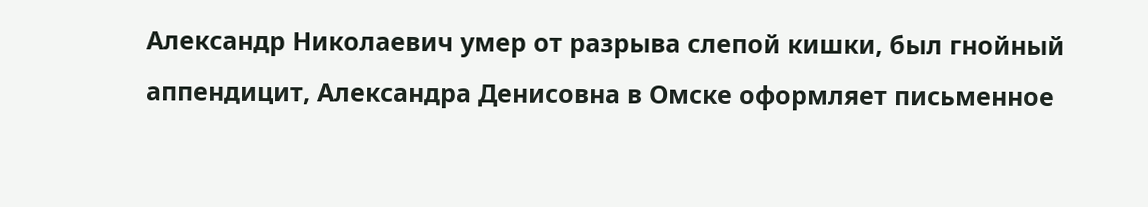Александр Николаевич умер от разрыва слепой кишки, был гнойный аппендицит, Александра Денисовна в Омске оформляет письменное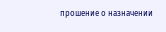прошение о назначении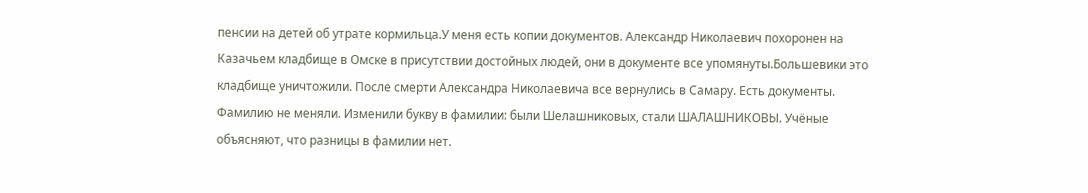пенсии на детей об утрате кормильца.У меня есть копии документов. Александр Николаевич похоронен на Казачьем кладбище в Омске в присутствии достойных людей, они в документе все упомянуты.Большевики это кладбище уничтожили. После смерти Александра Николаевича все вернулись в Самару. Есть документы. Фамилию не меняли. Изменили букву в фамилии: были Шелашниковых, стали ШАЛАШНИКОВЫ. Учёные объясняют, что разницы в фамилии нет.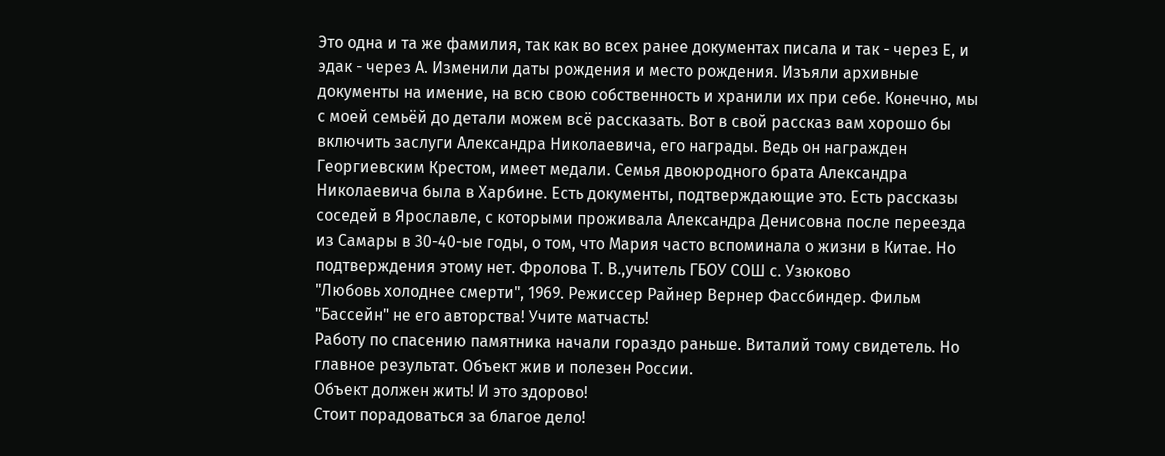Это одна и та же фамилия, так как во всех ранее документах писала и так - через Е, и эдак - через А. Изменили даты рождения и место рождения. Изъяли архивные документы на имение, на всю свою собственность и хранили их при себе. Конечно, мы с моей семьёй до детали можем всё рассказать. Вот в свой рассказ вам хорошо бы включить заслуги Александра Николаевича, его награды. Ведь он награжден Георгиевским Крестом, имеет медали. Семья двоюродного брата Александра Николаевича была в Харбине. Есть документы, подтверждающие это. Есть рассказы соседей в Ярославле, с которыми проживала Александра Денисовна после переезда из Самары в 30-40-ые годы, о том, что Мария часто вспоминала о жизни в Китае. Но подтверждения этому нет. Фролова Т. В.,учитель ГБОУ СОШ с. Узюково
"Любовь холоднее смерти", 1969. Режиссер Райнер Вернер Фассбиндер. Фильм "Бассейн" не его авторства! Учите матчасть!
Работу по спасению памятника начали гораздо раньше. Виталий тому свидетель. Но главное результат. Объект жив и полезен России.
Объект должен жить! И это здорово!
Стоит порадоваться за благое дело!